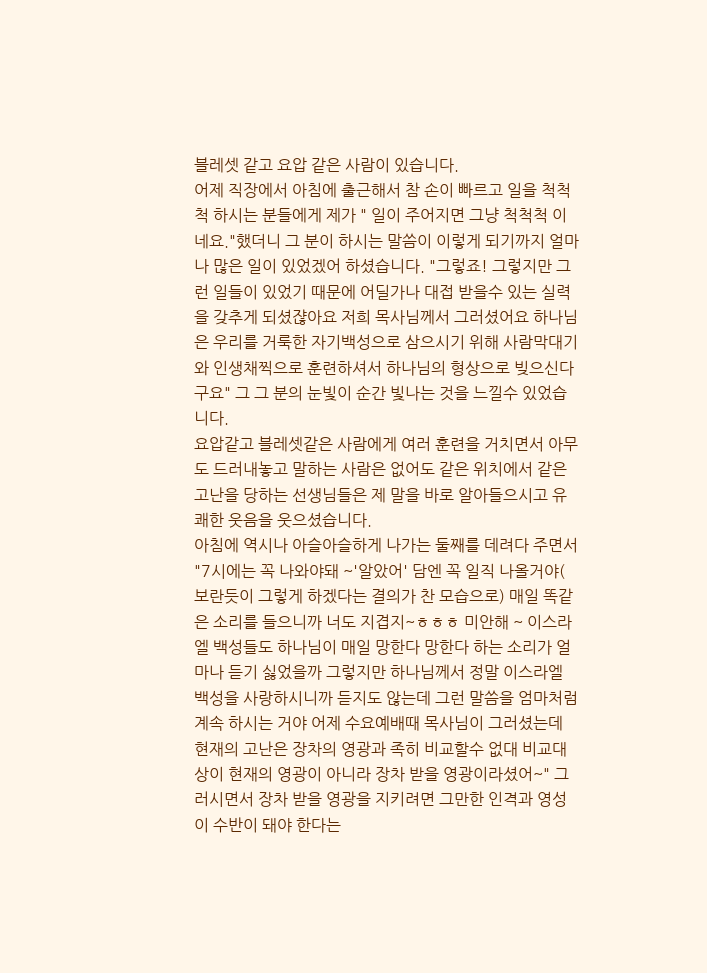블레셋 같고 요압 같은 사람이 있습니다.
어제 직장에서 아침에 출근해서 참 손이 빠르고 일을 척척척 하시는 분들에게 제가 " 일이 주어지면 그냥 척척척 이네요."했더니 그 분이 하시는 말씀이 이렇게 되기까지 얼마나 많은 일이 있었겠어 하셨습니다. "그렇죠! 그렇지만 그런 일들이 있었기 때문에 어딜가나 대접 받을수 있는 실력을 갖추게 되셨쟎아요 저희 목사님께서 그러셨어요 하나님은 우리를 거룩한 자기백성으로 삼으시기 위해 사람막대기와 인생채찍으로 훈련하셔서 하나님의 형상으로 빚으신다구요" 그 그 분의 눈빛이 순간 빛나는 것을 느낄수 있었습니다.
요압같고 블레셋같은 사람에게 여러 훈련을 거치면서 아무도 드러내놓고 말하는 사람은 없어도 같은 위치에서 같은 고난을 당하는 선생님들은 제 말을 바로 알아들으시고 유쾌한 웃음을 웃으셨습니다.
아침에 역시나 아슬아슬하게 나가는 둘째를 데려다 주면서 "7시에는 꼭 나와야돼 ~'알았어' 담엔 꼭 일직 나올거야( 보란듯이 그렇게 하겠다는 결의가 찬 모습으로) 매일 똑같은 소리를 들으니까 너도 지겹지~ㅎㅎㅎ 미안해 ~ 이스라엘 백성들도 하나님이 매일 망한다 망한다 하는 소리가 얼마나 듣기 싫었을까 그렇지만 하나님께서 정말 이스라엘 백성을 사랑하시니까 듣지도 않는데 그런 말씀을 엄마처럼 계속 하시는 거야 어제 수요예배때 목사님이 그러셨는데 현재의 고난은 장차의 영광과 족히 비교할수 없대 비교대상이 현재의 영광이 아니라 장차 받을 영광이라셨어~" 그러시면서 장차 받을 영광을 지키려면 그만한 인격과 영성이 수반이 돼야 한다는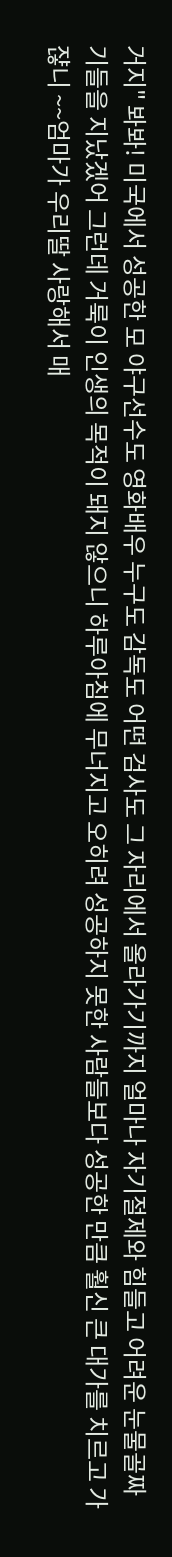거지" 봐봐! 미국에서 성공한 모 야구선수도 영화배우 누구도 감독도 어떤 검사도 그 자리에서 올라가기까지 얼마나 자기절제와 힘들고 어려운 눈물골짜기들을 지났겠어 그런데 거룩이 인생의 목적이 돼지 않으니 하루아침에 무너지고 오히려 성공하지 못한 사람들보다 성공한 만큼 훨신 큰 대가를 치르고 가쟎니 ~~엄마가 우리딸 사랑해서 매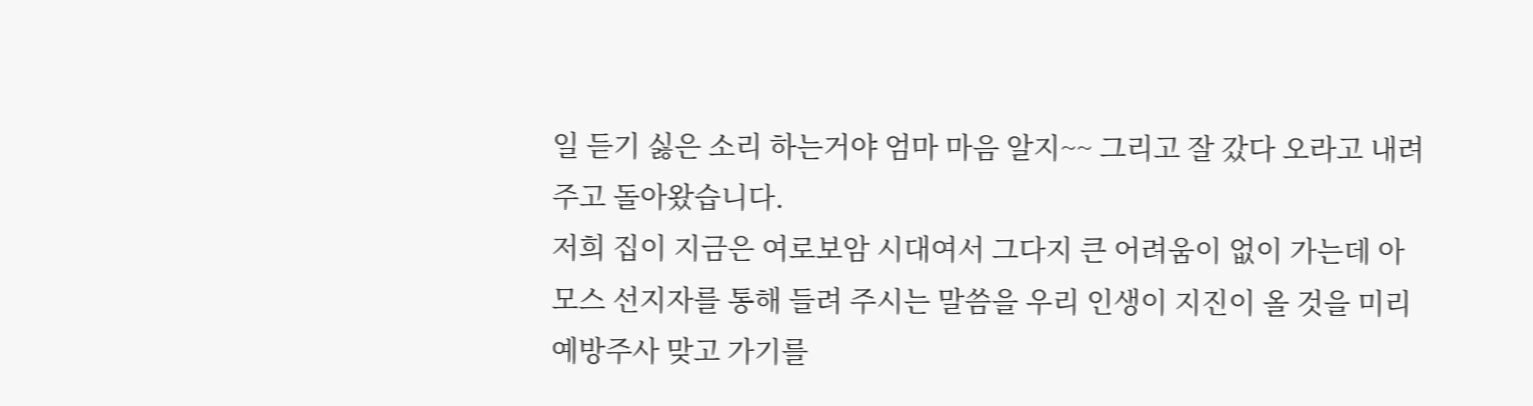일 듣기 싫은 소리 하는거야 엄마 마음 알지~~ 그리고 잘 갔다 오라고 내려 주고 돌아왔습니다.
저희 집이 지금은 여로보암 시대여서 그다지 큰 어려움이 없이 가는데 아모스 선지자를 통해 들려 주시는 말씀을 우리 인생이 지진이 올 것을 미리 예방주사 맞고 가기를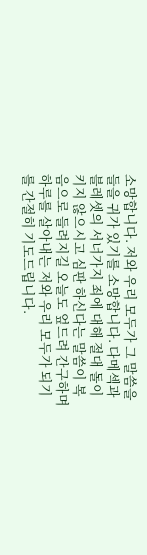소망합니다. 저와 우리 모두가 그 말씀을 들을 귀가 있기를 소망합니다. 다메섹과 블레셋의 서너가지 죄에 대해 절대 돌이키지 않으시고 심판 하신다는 말씀이 복음으로 들려지길 오늘도 엎드려 간구하며 하루를 살아내는 저와 우리 모두가 되기를 간절히 기도드립니다.